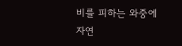비를 피하는 와중에 자연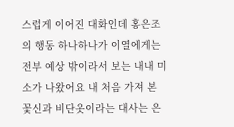스럽게 이어진 대화인데 홍은조의 행동 하나하나가 이열에게는 전부 예상 밖이라서 보는 내내 미소가 나왔어요 내 처음 가져 본 꽃신과 비단옷이라는 대사는 은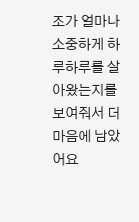조가 얼마나 소중하게 하루하루를 살아왔는지를 보여줘서 더 마음에 남았어요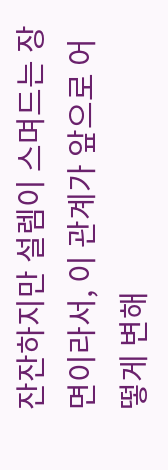잔잔하지만 설렘이 스며드는 장면이라서, 이 관계가 앞으로 어떻게 변해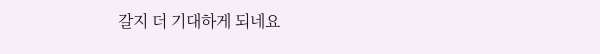갈지 더 기대하게 되네요